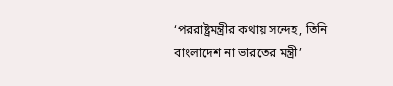‘পররাষ্ট্রমন্ত্রীর কথায় সন্দেহ, তিনি বাংলাদেশ না ভারতের মন্ত্রী’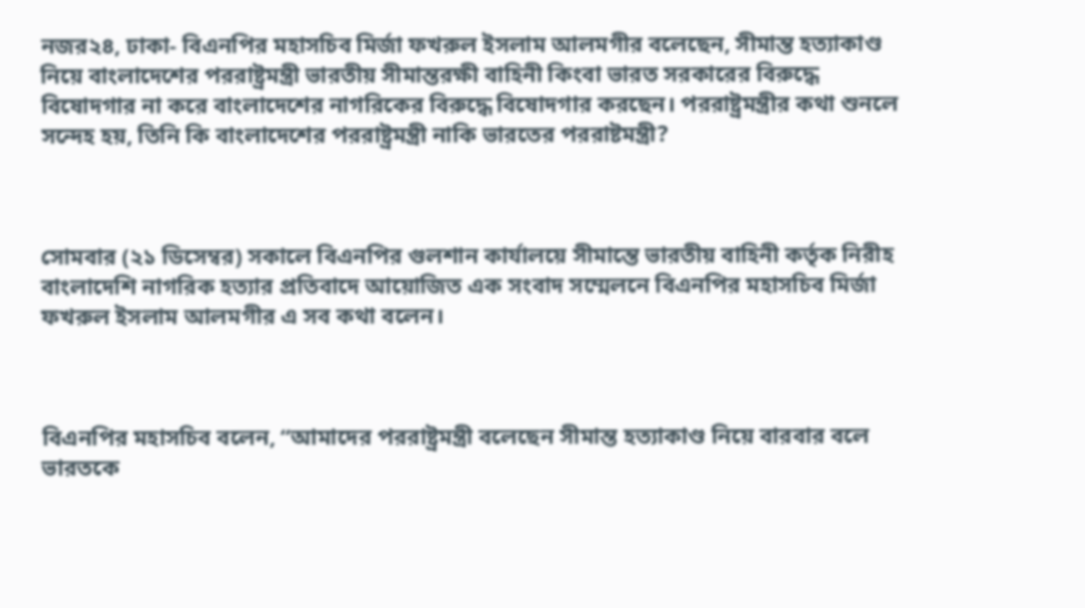নজর২৪, ঢাকা- বিএনপির মহাসচিব মির্জা ফখরুল ইসলাম আলমগীর বলেছেন, সীমান্ত হত্যাকাণ্ড নিয়ে বাংলাদেশের পররাষ্ট্রমন্ত্রী ভারতীয় সীমান্তরক্ষী বাহিনী কিংবা ভারত সরকারের বিরুদ্ধে বিষোদগার না করে বাংলাদেশের নাগরিকের বিরুদ্ধে বিষোদগার করছেন। পররাষ্ট্রমন্ত্রীর কথা শুনলে সন্দেহ হয়, তিনি কি বাংলাদেশের পররাষ্ট্রমন্ত্রী নাকি ভারতের পররাষ্টমন্ত্রী?



সোমবার (২১ ডিসেম্বর) সকালে বিএনপির গুলশান কার্যালয়ে সীমান্তে ভারতীয় বাহিনী কর্তৃক নিরীহ বাংলাদেশি নাগরিক হত্যার প্রতিবাদে আয়োজিত এক সংবাদ সম্মেলনে বিএনপির মহাসচিব মির্জা ফখরুল ইসলাম আলমগীর এ সব কথা বলেন।



বিএনপির মহাসচিব বলেন, “আমাদের পররাষ্ট্রমন্ত্রী বলেছেন সীমান্ত হত্যাকাণ্ড নিয়ে বারবার বলে ভারতকে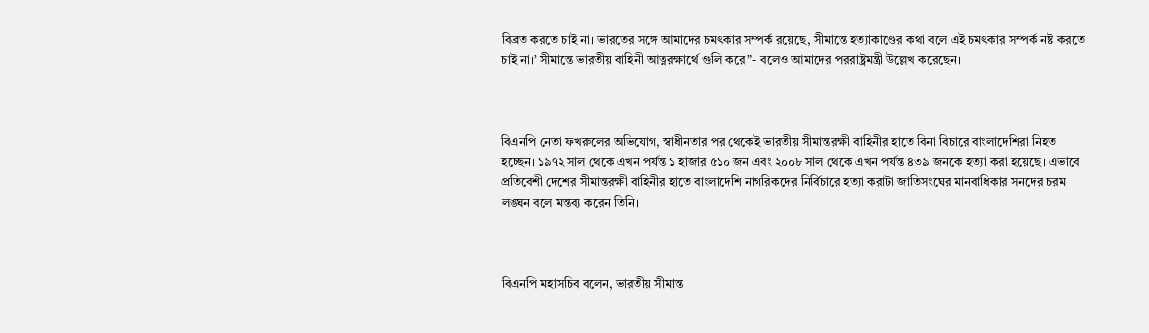বিব্রত করতে চাই না। ভারতের সঙ্গে আমাদের চমৎকার সম্পর্ক রয়েছে, সীমান্তে হত্যাকাণ্ডের কথা বলে এই চমৎকার সম্পর্ক নষ্ট করতে চাই না।’ সীমান্তে ভারতীয় বাহিনী আত্নরক্ষার্থে গুলি করে”- বলেও আমাদের পররাষ্ট্রমন্ত্রী উল্লেখ করেছেন।



বিএনপি নেতা ফখরুলের অভিযোগ, স্বাধীনতার পর থেকেই ভারতীয় সীমান্তরক্ষী বাহিনীর হাতে বিনা বিচারে বাংলাদেশিরা নিহত হচ্ছেন। ১৯৭২ সাল থেকে এখন পর্যন্ত ১ হাজার ৫১০ জন এবং ২০০৮ সাল থেকে এখন পর্যন্ত ৪৩৯ জনকে হত্যা করা হয়েছে। এভাবে প্রতিবেশী দেশের সীমান্তরক্ষী বাহিনীর হাতে বাংলাদেশি নাগরিকদের নির্বিচারে হত্যা করাটা জাতিসংঘের মানবাধিকার সনদের চরম লঙ্ঘন বলে মন্তব্য করেন তিনি।



বিএনপি মহাসচিব বলেন, ভারতীয় সীমান্ত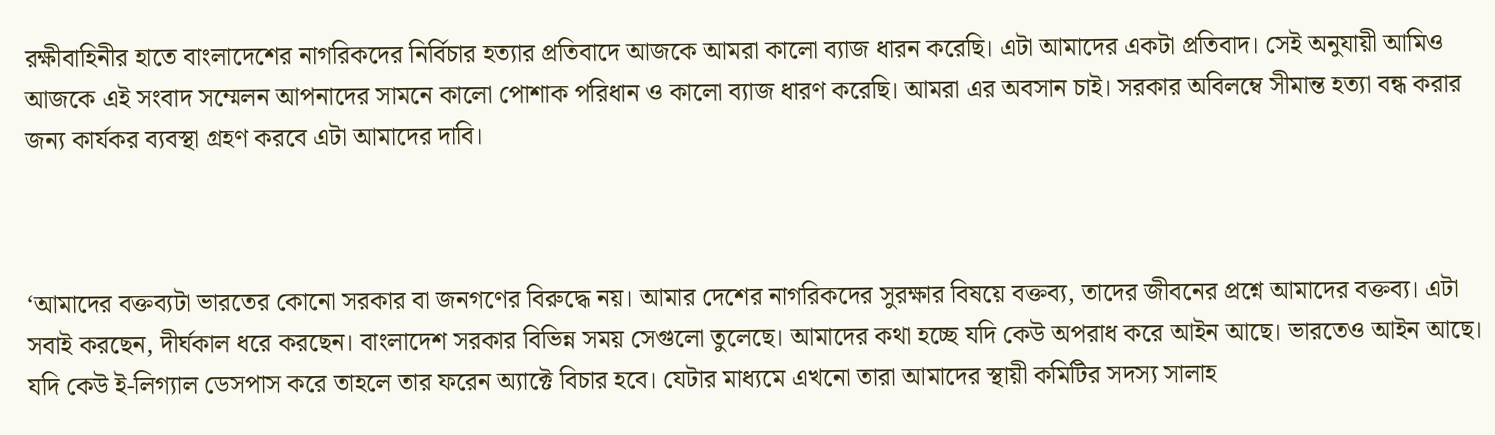রক্ষীবাহিনীর হাতে বাংলাদেশের নাগরিকদের নির্বিচার হত্যার প্রতিবাদে আজকে আমরা কালো ব্যাজ ধারন করেছি। এটা আমাদের একটা প্রতিবাদ। সেই অনুযায়ী আমিও আজকে এই সংবাদ সম্মেলন আপনাদের সামনে কালো পোশাক পরিধান ও কালো ব্যাজ ধারণ করেছি। আমরা এর অবসান চাই। সরকার অবিলম্বে সীমান্ত হত্যা বন্ধ করার জন্য কার্যকর ব্যবস্থা গ্রহণ করবে এটা আমাদের দাবি।



‘আমাদের বক্তব্যটা ভারতের কোনো সরকার বা জনগণের বিরুদ্ধে নয়। আমার দেশের নাগরিকদের সুরক্ষার বিষয়ে বক্তব্য, তাদের জীবনের প্রশ্নে আমাদের বক্তব্য। এটা সবাই করছেন, দীর্ঘকাল ধরে করছেন। বাংলাদেশ সরকার বিভিন্ন সময় সেগুলো তুলেছে। আমাদের কথা হচ্ছে যদি কেউ অপরাধ করে আইন আছে। ভারতেও আইন আছে। যদি কেউ ই-লিগ্যাল ডেসপাস করে তাহলে তার ফরেন অ্যাক্টে বিচার হবে। যেটার মাধ্যমে এখনো তারা আমাদের স্থায়ী কমিটির সদস্য সালাহ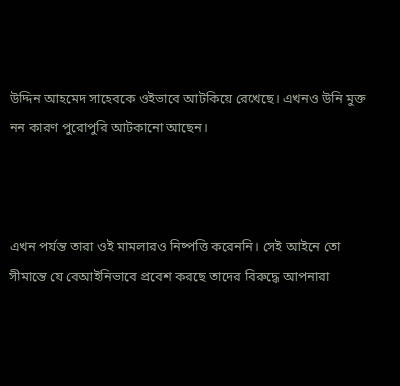উদ্দিন আহমেদ সাহেবকে ওইভাবে আটকিয়ে রেখেছে। এখনও উনি মুক্ত নন কারণ পুরোপুরি আটকানো আছেন।



এখন পর্যন্ত তারা ওই মামলারও নিষ্পত্তি করেননি। সেই আইনে তো সীমান্তে যে বেআইনিভাবে প্রবেশ করছে তাদের বিরুদ্ধে আপনারা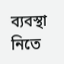ব্যবস্থা নিতে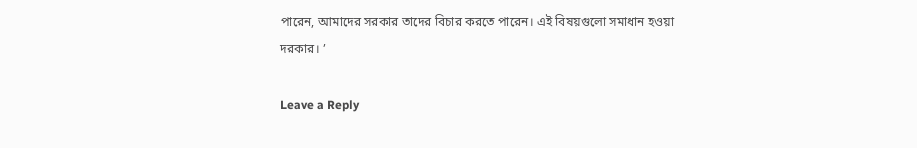পারেন, আমাদের সরকার তাদের বিচার করতে পারেন। এই বিষয়গুলো সমাধান হওয়া দরকার। ’

Leave a Reply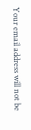Your email address will not be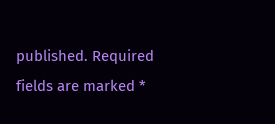published. Required fields are marked *